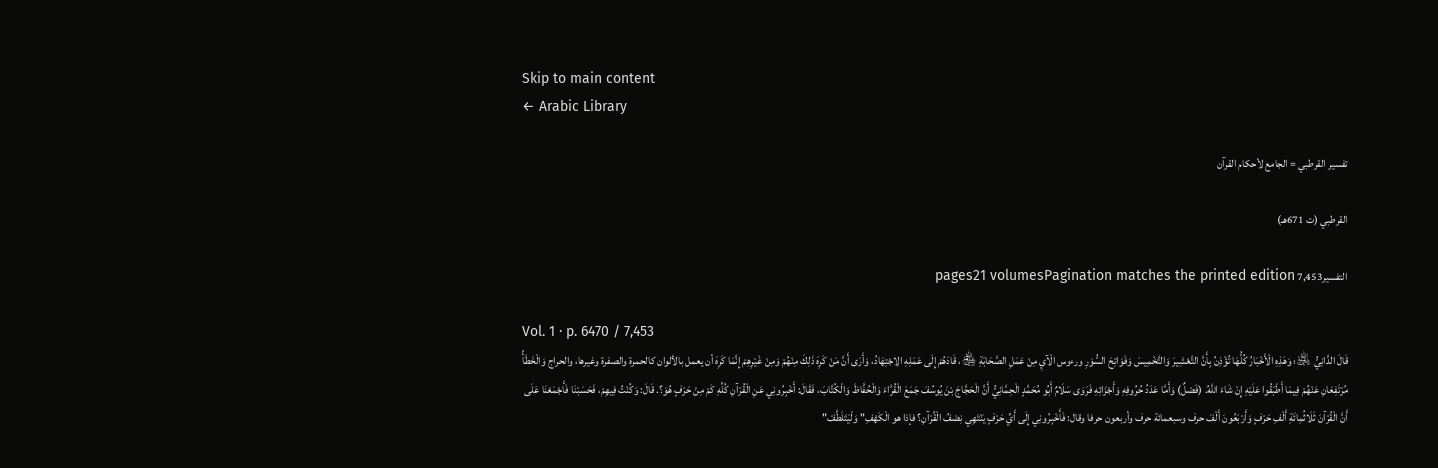Skip to main content
← Arabic Library

تفسير القرطبي = الجامع لأحكام القرآن

القرطبي (ت 671هـ)

التفسير7,453 pages21 volumesPagination matches the printed edition

Vol. 1 · p. 6470 / 7,453
قَالَ الدَّانِيُّ ﵁: وَهَذِهِ الْأَخْبَارُ كُلُّهَا تُؤْذِنُ بِأَنَّ التَّعْشِيرَ وَالتَّخْمِيسَ وَفَوَاتِحَ السُّوَرِ ورءوس الْآيِ مِنْ عَمَلِ الصَّحَابَةِ ﵃، قَادَهُمْ إِلَى عَمَلِهِ الِاجْتِهَادُ، وَأَرَى أَنَّ مَنْ كَرِهَ ذَلِكَ مِنْهُمْ وَمِنْ غَيْرِهِمْ إِنَّمَا كَرِهَ أن يعمل بالألوان كالحمرة والصفرة وغيرها، والحراج وَالْخَطَأُ مُرْتَفِعَانِ عَنْهُمْ فِيمَا أَطْبَقُوا عَلَيْهِ إِنْ شَاءَ اللَّهُ. (فَصْلٌ) وَأَمَّا عَدَدُ حُرُوفِهِ وَأَجْزَائِهِ فَرَوَى سَلَامٌ أَبُو مُحَمَّدٍ الْحِمَّانِيُّ أَنَّ الْحَجَّاجَ بْنَ يُوسُفَ جَمَعَ الْقُرَّاءَ وَالْحُفَّاظَ وَالْكُتَّابَ، فَقَالَ: أَخْبِرُونِي عَنِ الْقُرْآنِ كُلِّهِ كَمْ مِنْ حَرْفٍ هُوَ؟. قَالَ: وَكُنْتُ فِيهِمْ، فَحَسَبْنَا فَأَجْمَعْنَا عَلَى أَنَّ الْقُرْآنَ ثَلَاثُمِائَةِ أَلْفِ حَرْفٍ وَأَرْبَعُونَ أَلْفَ حرف وسبعمائة حرف وأربعون حرفا وقال: فَأَخْبِرُونِي إِلَى أَيِّ حَرْفٍ يَنْتَهِي نِصْفُ الْقُرْآنِ؟ فإذا هو الْكَهْفِ" وَلْيَتَلَطَّفْ"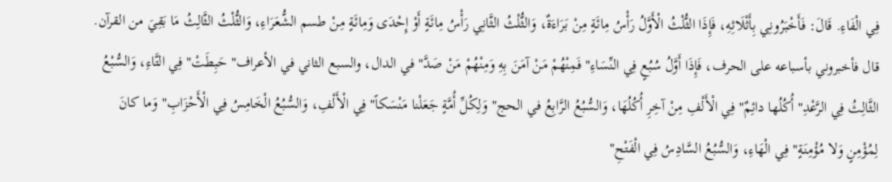فِي الْفَاءِ. قَالَ: فَأَخْبَرُونِي بِأَثْلَاثِهِ، فَإِذَا الثُّلْثُ الْأَوَّلُ رَأْسُ مِائَةٍ مِنْ بَرَاءَةٌ، وَالثُّلْثُ الثَّانِي رَأْسُ مِائَةٍ أَوْ إِحْدَى وَمِائَةٍ مِنْ طسم الشُّعَرَاءِ، وَالثُّلْثُ الثَّالِثُ مَا بَقِيَ من القرآن. قال فأخبروني بأسباعه على الحرف، فَإِذَا أَوَّلُ سُبُعٍ فِي النِّسَاءِ" فَمِنْهُمْ مَنْ آمَنَ بِهِ وَمِنْهُمْ مَنْ صَدَّ" في الدال، والسبع الثاني في الأعراف" حَبِطَتْ" فِي التَّاءِ، وَالسُّبْعُ الثَّالِثُ فِي الرَّعْدِ" أُكُلُها دائِمٌ" فِي الْأَلْفِ مِنْ آخِرِ أُكُلُهَا، وَالسُّبُعُ الرَّابِعُ في الحج" وَلِكُلِّ أُمَّةٍ جَعَلْنا مَنْسَكاً" فِي الْأَلْفِ، وَالسُّبُعُ الْخَامِسُ فِي الْأَحْزَابِ" وَما كانَ لِمُؤْمِنٍ وَلا مُؤْمِنَةٍ" فِي الْهَاءِ، وَالسُّبُعُ السَّادِسُ فِي الْفَتْحِ"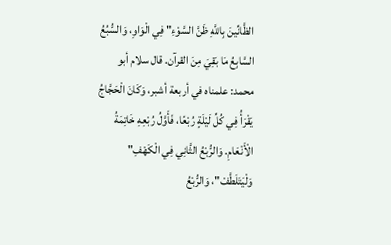الظَّانِّينَ بِاللَّهِ ظَنَّ السَّوْءِ" فِي الْوَاوِ، وَالسُّبُعُ السَّابِعُ مَا بَقِيَ مِنَ القرآن. قال سلام أبو محمد: علمناه في أربعة أشبر، وَكَانَ الْحَجَّاجُ يَقْرَأُ فِي كُلِّ لَيْلَةٍ رُبْعًا، فَأَوَّلُ رُبْعِهِ خَاتِمَةُ الْأَنْعَامِ. وَالرُّبْعُ الثَّانِي فِي الْكَهْفِ" وَلْيَتَلَطَّفْ"، وَالرُّبْعُ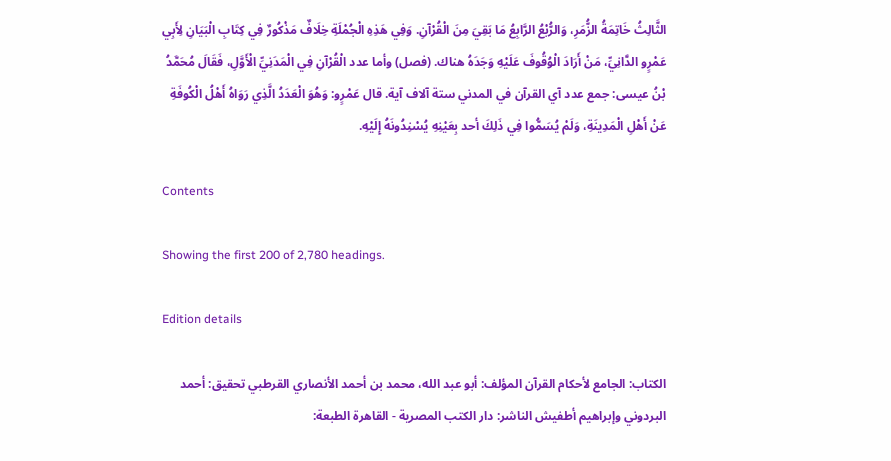الثَّالِثُ خَاتِمَةُ الزُّمَرِ، وَالرُّبْعُ الرَّابِعُ مَا بَقِيَ مِنَ الْقُرْآنِ. وَفِي هَذِهِ الْجُمْلَةِ خِلَافٌ مَذْكُورٌ فِي كِتَابِ الْبَيَانِ لِأَبِي عَمْرٍو الدَّانِيِّ، مَنْ أَرَادَ الْوُقُوفَ عَلَيْهِ وَجَدَهُ هناك. (فصل) وأما عدد الْقُرْآنِ فِي الْمَدَنِيِّ الْأَوَّلِ، فَقَالَ مُحَمَّدُ بْنُ عيسى: جمع عدد آي القرآن في المدني ستة آلاف آية. قال عَمْرٍو: وَهُوَ الْعَدَدُ الَّذِي رَوَاهُ أَهْلُ الْكُوفَةِ عَنْ أَهْلِ الْمَدِينَةِ، وَلَمْ يُسَمُّوا فِي ذَلِكَ أحد بِعَيْنِهِ يُسْنِدُونَهُ إِلَيْهِ.

Contents

Showing the first 200 of 2,780 headings.

Edition details

الكتاب: الجامع لأحكام القرآن المؤلف: أبو عبد الله، محمد بن أحمد الأنصاري القرطبي تحقيق: أحمد البردوني وإبراهيم أطفيش الناشر: دار الكتب المصرية - القاهرة الطبعة: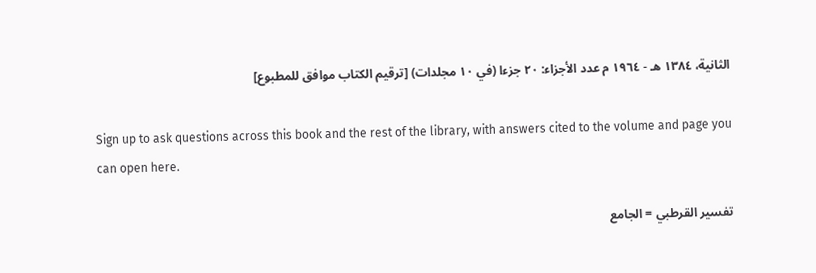الثانية، ١٣٨٤ هـ - ١٩٦٤ م عدد الأجزاء: ٢٠ جزءا (في ١٠ مجلدات) [ترقيم الكتاب موافق للمطبوع]

Sign up to ask questions across this book and the rest of the library, with answers cited to the volume and page you can open here.

تفسير القرطبي = الجامع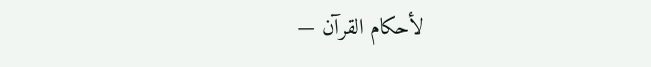لأحكام القرآن —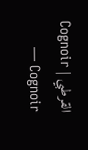القرطبي | Cognoir — Cognoir